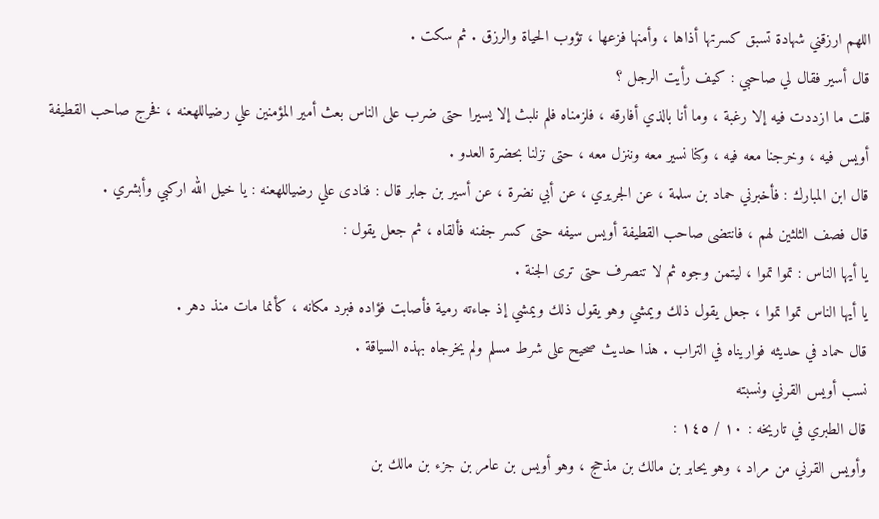اللهم ارزقني شهادة تسبق كسرتها أذاها ، وأمنها فزعها ، تؤوب الحياة والرزق . ثم سكت .
قال أسير فقال لي صاحبي : كيف رأيت الرجل ؟
قلت ما ازددت فيه إلا رغبة ، وما أنا بالذي أفارقه ، فلزمناه فلم نلبث إلا يسيرا حتى ضرب على الناس بعث أمير المؤمنين علي رضياللهعنه ، فخرج صاحب القطيفة أويس فيه ، وخرجنا معه فيه ، وكنا نسير معه وننزل معه ، حتى نزلنا بحضرة العدو .
قال ابن المبارك : فأخبرني حماد بن سلمة ، عن الجريري ، عن أبي نضرة ، عن أسير بن جابر قال : فنادى علي رضياللهعنه : يا خيل الله اركبي وأبشري .
قال فصف الثلثين لهم ، فانتضى صاحب القطيفة أويس سيفه حتى كسر جفنه فألقاه ، ثم جعل يقول :
يا أيها الناس : تموا تموا ، ليتمن وجوه ثم لا تنصرف حتى ترى الجنة .
يا أيها الناس تموا تموا ، جعل يقول ذلك ويمشي وهو يقول ذلك ويمشي إذ جاءته رمية فأصابت فؤاده فبرد مكانه ، كأنما مات منذ دهر .
قال حماد في حديثه فواريناه في التراب . هذا حديث صحيح على شرط مسلم ولم يخرجاه بهذه السياقة .
نسب أويس القرني ونسبته
قال الطبري في تاريخه : ١٠ / ١٤٥ :
وأويس القرني من مراد ، وهو يحابر بن مالك بن مذحج ، وهو أويس بن عامر بن جزء بن مالك بن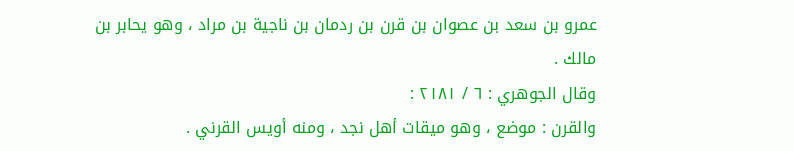عمرو بن سعد بن عصوان بن قرن بن ردمان بن ناجية بن مراد ، وهو يحابر بن مالك .
وقال الجوهري : ٦ / ٢١٨١ :
والقرن : موضع ، وهو ميقات أهل نجد ، ومنه أويس القرني .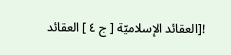![العقائد الإسلاميّة [ ج ٤ ] العقائد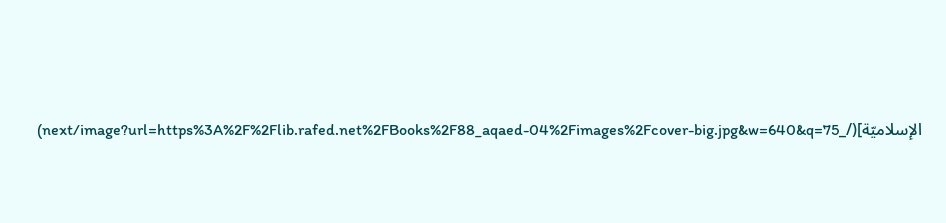الإسلاميّة](/_next/image?url=https%3A%2F%2Flib.rafed.net%2FBooks%2F88_aqaed-04%2Fimages%2Fcover-big.jpg&w=640&q=75)